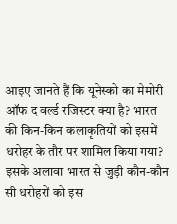आइए जानते हैं कि यूनेस्को का मेमोरी ऑफ द वर्ल्ड रजिस्टर क्या है? भारत की किन-किन कलाकृतियों को इसमें धरोहर के तौर पर शामिल किया गया? इसके अलावा भारत से जुड़ी कौन-कौन सी धरोहरों को इस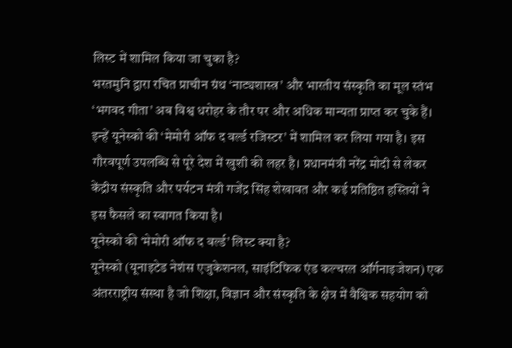लिस्ट में शामिल किया जा चुका है?
भरतमुनि द्वारा रचित प्राचीन ग्रंथ ‘नाट्यशास्त्र’ और भारतीय संस्कृति का मूल स्तंभ ‘भगवद गीता’ अब विश्व धरोहर के तौर पर और अधिक मान्यता प्राप्त कर चुके हैं। इन्हें यूनेस्को की ‘मेमोरी ऑफ द वर्ल्ड रजिस्टर’ में शामिल कर लिया गया है। इस गौरवपूर्ण उपलब्धि से पूरे देश में खुशी की लहर है। प्रधानमंत्री नरेंद्र मोदी से लेकर केंद्रीय संस्कृति और पर्यटन मंत्री गजेंद्र सिंह शेखावत और कई प्रतिष्ठित हस्तियों ने इस फैसले का स्वागत किया है।
यूनेस्को की ‘मेमोरी ऑफ द वर्ल्ड’ लिस्ट क्या है?
यूनेस्को (यूनाइटेड नेशंस एजुकेशनल, साइंटिफिक एंड कल्चरल ऑर्गनाइजेशन) एक अंतरराष्ट्रीय संस्था है जो शिक्षा, विज्ञान और संस्कृति के क्षेत्र में वैश्विक सहयोग को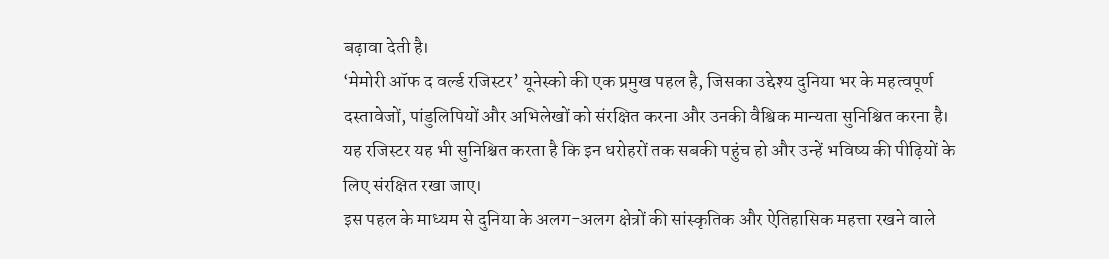बढ़ावा देती है।
‘मेमोरी ऑफ द वर्ल्ड रजिस्टर’ यूनेस्को की एक प्रमुख पहल है, जिसका उद्देश्य दुनिया भर के महत्वपूर्ण दस्तावेजों, पांडुलिपियों और अभिलेखों को संरक्षित करना और उनकी वैश्विक मान्यता सुनिश्चित करना है। यह रजिस्टर यह भी सुनिश्चित करता है कि इन धरोहरों तक सबकी पहुंच हो और उन्हें भविष्य की पीढ़ियों के लिए संरक्षित रखा जाए।
इस पहल के माध्यम से दुनिया के अलग-अलग क्षेत्रों की सांस्कृतिक और ऐतिहासिक महत्ता रखने वाले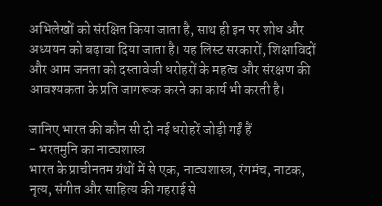अभिलेखों को संरक्षित किया जाता है, साथ ही इन पर शोध और अध्ययन को बढ़ावा दिया जाता है। यह लिस्ट सरकारों, शिक्षाविदों और आम जनता को दस्तावेजी धरोहरों के महत्व और संरक्षण की आवश्यकता के प्रति जागरूक करने का कार्य भी करती है।

जानिए भारत की कौन सी दो नई धरोहरें जोड़ी गईं हैं
- भरतमुनि का नाट्यशास्त्र
भारत के प्राचीनतम ग्रंथों में से एक, नाट्यशास्त्र, रंगमंच, नाटक, नृत्य, संगीत और साहित्य की गहराई से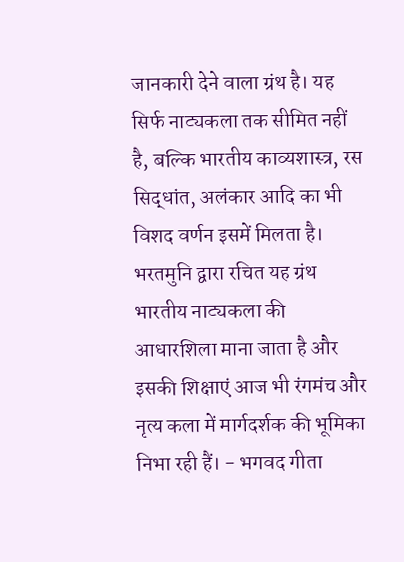जानकारी देने वाला ग्रंथ है। यह सिर्फ नाट्यकला तक सीमित नहीं है, बल्कि भारतीय काव्यशास्त्र, रस सिद्धांत, अलंकार आदि का भी विशद वर्णन इसमें मिलता है।
भरतमुनि द्वारा रचित यह ग्रंथ भारतीय नाट्यकला की आधारशिला माना जाता है और इसकी शिक्षाएं आज भी रंगमंच और नृत्य कला में मार्गदर्शक की भूमिका निभा रही हैं। - भगवद गीता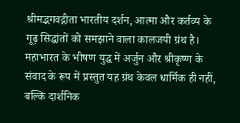श्रीमद्भगवद्गीता भारतीय दर्शन, आत्मा और कर्तव्य के गूढ़ सिद्धांतों को समझाने वाला कालजयी ग्रंथ है। महाभारत के भीषण युद्ध में अर्जुन और श्रीकृष्ण के संवाद के रूप में प्रस्तुत यह ग्रंथ केवल धार्मिक ही नहीं, बल्कि दार्शनिक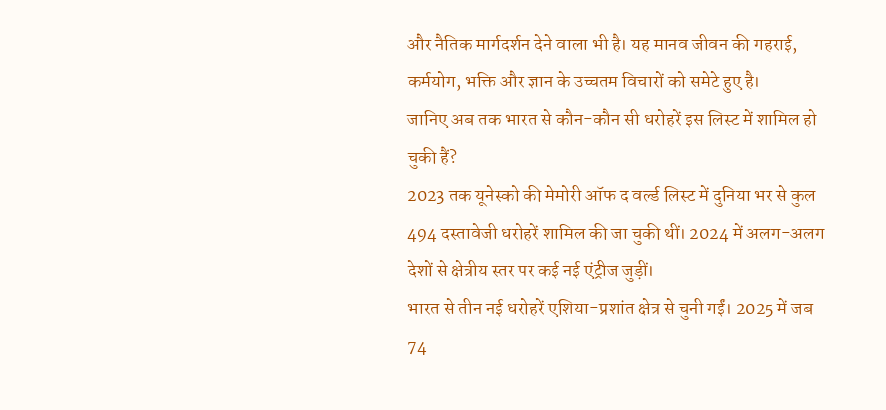और नैतिक मार्गदर्शन देने वाला भी है। यह मानव जीवन की गहराई, कर्मयोग, भक्ति और ज्ञान के उच्चतम विचारों को समेटे हुए है।
जानिए अब तक भारत से कौन-कौन सी धरोहरें इस लिस्ट में शामिल हो चुकी हैं?
2023 तक यूनेस्को की मेमोरी ऑफ द वर्ल्ड लिस्ट में दुनिया भर से कुल 494 दस्तावेजी धरोहरें शामिल की जा चुकी थीं। 2024 में अलग-अलग देशों से क्षेत्रीय स्तर पर कई नई एंट्रीज जुड़ीं।
भारत से तीन नई धरोहरें एशिया-प्रशांत क्षेत्र से चुनी गईं। 2025 में जब 74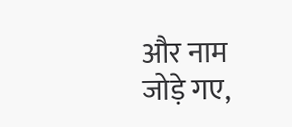और नाम जोड़े गए,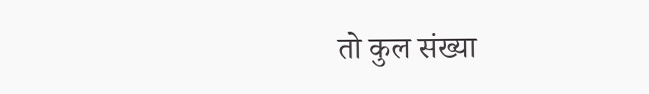तो कुल संख्या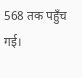568 तक पहुँच गई।